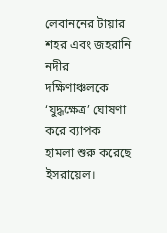লেবাননের টায়ার শহর এবং জহরানি নদীর দক্ষিণাঞ্চলকে ‘যুদ্ধক্ষেত্র’ ঘোষণা করে ব্যাপক হামলা শুরু করেছে ইসরায়েল।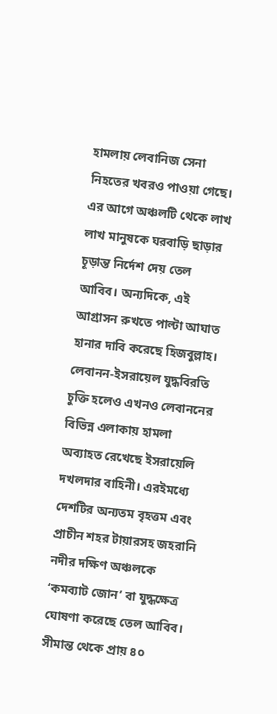হামলায় লেবানিজ সেনা নিহতের খবরও পাওয়া গেছে।
এর আগে অঞ্চলটি থেকে লাখ লাখ মানুষকে ঘরবাড়ি ছাড়ার চূড়ান্ত নির্দেশ দেয় তেল আবিব। অন্যদিকে, এই আগ্রাসন রুখতে পাল্টা আঘাত হানার দাবি করেছে হিজবুল্লাহ।
লেবানন-ইসরায়েল যুদ্ধবিরতি চুক্তি হলেও এখনও লেবাননের বিভিন্ন এলাকায় হামলা অব্যাহত রেখেছে ইসরায়েলি দখলদার বাহিনী। এরইমধ্যে দেশটির অন্যতম বৃহত্তম এবং প্রাচীন শহর টায়ারসহ জহরানি নদীর দক্ষিণ অঞ্চলকে ‘কমব্যাট জোন’ বা যুদ্ধক্ষেত্র ঘোষণা করেছে তেল আবিব।
সীমান্ত থেকে প্রায় ৪০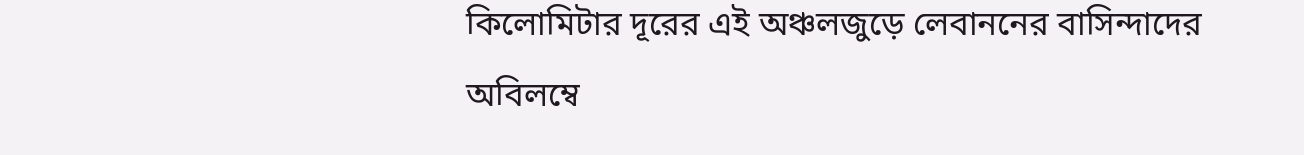কিলোমিটার দূরের এই অঞ্চলজুড়ে লেবাননের বাসিন্দাদের অবিলম্বে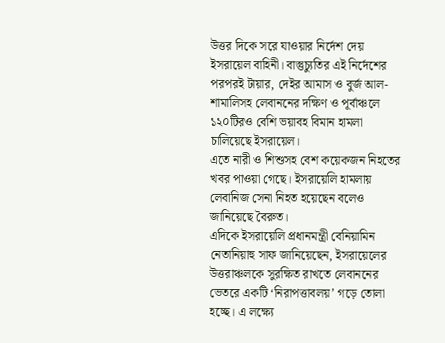উত্তর দিকে সরে যাওয়ার নির্দেশ দেয় ইসরায়েল বাহিনী। বাস্তুচ্যুতির এই নির্দেশের পরপরই টায়ার, দেইর আমাস ও বুর্জ আল-শামালিসহ লেবাননের দক্ষিণ ও পূর্বাঞ্চলে ১২০টিরও বেশি ভয়াবহ বিমান হামলা চালিয়েছে ইসরায়েল।
এতে নারী ও শিশুসহ বেশ কয়েকজন নিহতের খবর পাওয়া গেছে। ইসরায়েলি হামলায় লেবানিজ সেনা নিহত হয়েছেন বলেও জানিয়েছে বৈরুত।
এদিকে ইসরায়েলি প্রধানমন্ত্রী বেনিয়ামিন নেতানিয়াহু সাফ জানিয়েছেন, ইসরায়েলের উত্তরাঞ্চলকে সুরক্ষিত রাখতে লেবাননের ভেতরে একটি ‘নিরাপত্তাবলয়’ গড়ে তোলা হচ্ছে। এ লক্ষ্যে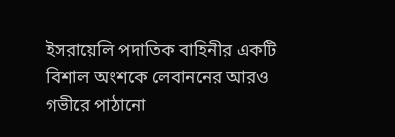ইসরায়েলি পদাতিক বাহিনীর একটি বিশাল অংশকে লেবাননের আরও গভীরে পাঠানো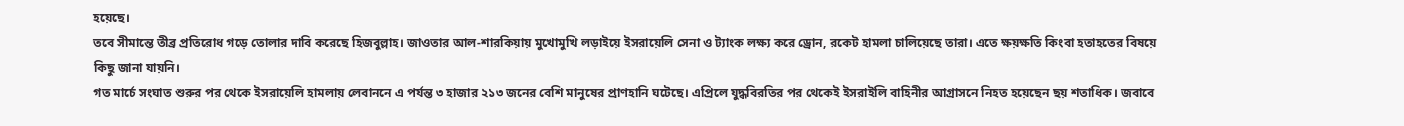হয়েছে।
তবে সীমান্তে তীব্র প্রতিরোধ গড়ে তোলার দাবি করেছে হিজবুল্লাহ। জাওতার আল-শারকিয়ায় মুখোমুখি লড়াইয়ে ইসরায়েলি সেনা ও ট্যাংক লক্ষ্য করে ড্রোন, রকেট হামলা চালিয়েছে তারা। এতে ক্ষয়ক্ষতি কিংবা হতাহতের বিষয়ে কিছু জানা যায়নি।
গত মার্চে সংঘাত শুরুর পর থেকে ইসরায়েলি হামলায় লেবাননে এ পর্যন্ত ৩ হাজার ২১৩ জনের বেশি মানুষের প্রাণহানি ঘটেছে। এপ্রিলে যুদ্ধবিরতির পর থেকেই ইসরাইলি বাহিনীর আগ্রাসনে নিহত হয়েছেন ছয় শতাধিক। জবাবে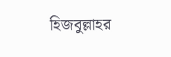হিজবুল্লাহর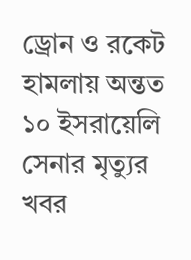ড্রোন ও রকেট হামলায় অন্তত ১০ ইসরায়েলি সেনার মৃত্যুর খবর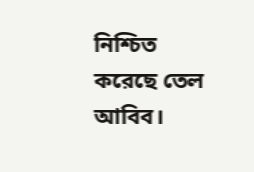নিশ্চিত করেছে তেল আবিব।